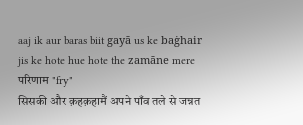aaj ik aur baras biit gayā us ke baġhair
jis ke hote hue hote the zamāne mere
परिणाम "fry"
सिसकी और क़हक़हामैं अपने पाँव तले से जन्नत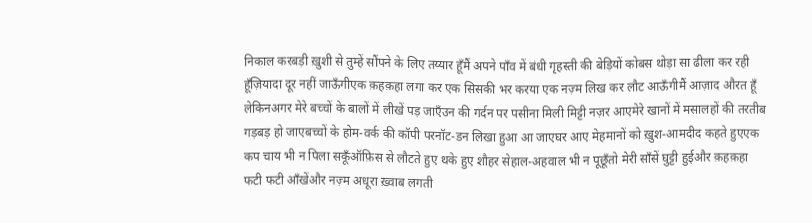निकाल करबड़ी ख़ुशी से तुम्हें सौंपने के लिए तय्यार हूँमैं अपने पाँव में बंधी गृहस्ती की बेड़ियों कोबस थोड़ा सा ढीला कर रही हूँज़ियादा दूर नहीं जाऊँगीएक क़हक़हा लगा कर एक सिसकी भर करया एक नज़्म लिख कर लौट आऊँगीमैं आज़ाद औरत हूँ लेकिनअगर मेरे बच्चों के बालों में लीखें पड़ जाएँउन की गर्दन पर पसीना मिली मिट्टी नज़र आएमेरे खानों में मसालहों की तरतीब गड़बड़ हो जाएबच्चों के होम-वर्क की कॉपी परनॉट-डन लिखा हुआ आ जाएघर आए मेहमानों को ख़ुश-आमदीद कहते हुएएक कप चाय भी न पिला सकूँऑफ़िस से लौटते हुए थके हुए शौहर सेहाल-अहवाल भी न पूछूँतो मेरी साँसें घुट्टी हुईऔर क़हक़हा फटी फटी आँखेंऔर नज़्म अधूरा ख़्वाब लगती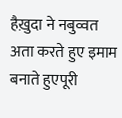हैख़ुदा ने नबुव्वत अता करते हुए इमाम बनाते हुएपूरी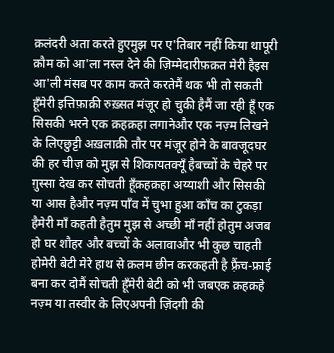क़लंदरी अता करते हुएमुझ पर ए'तिबार नहीं किया थापूरी क़ौम को आ'ला नस्ल देने की ज़िम्मेदारीफ़क़त मेरी हैइस आ'ली मंसब पर काम करते करतेमैं थक भी तो सकती हूँमेरी इत्तिफ़ाक़ी रुख़्सत मंज़ूर हो चुकी हैमैं जा रही हूँ एक सिसकी भरने एक क़हक़हा लगानेऔर एक नज़्म लिखने के लिएछुट्टी अख़लाक़ी तौर पर मंज़ूर होने के बावजूदघर की हर चीज़ को मुझ से शिकायतक्यूँ हैबच्चों के चेहरे पर ग़ुस्सा देख कर सोचती हूँक़हक़हा अय्याशी और सिसकी या आस हैऔर नज़्म पाँव में चुभा हुआ काँच का टुकड़ा हैमेरी माँ कहती हैतुम मुझ से अच्छी माँ नहीं होतुम अजब हो घर शौहर और बच्चों के अलावाऔर भी कुछ चाहती होमेरी बेटी मेरे हाथ से क़लम छीन करकहती है फ़्रैंच-फ्राई बना कर दोमैं सोचती हूँमेरी बेटी को भी जबएक क़हक़हे नज़्म या तस्वीर के लिएअपनी ज़िंदगी की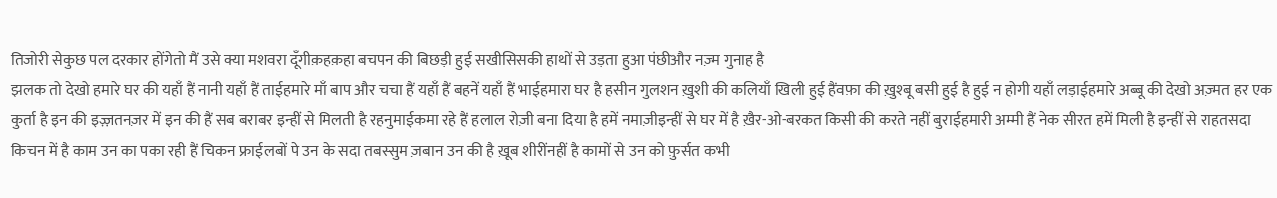तिजोरी सेकुछ पल दरकार होंगेतो मैं उसे क्या मशवरा दूँगीक़हक़हा बचपन की बिछड़ी हुई सखीसिसकी हाथों से उड़ता हुआ पंछीऔर नज़्म गुनाह है
झलक तो देखो हमारे घर की यहाँ हैं नानी यहाँ हैं ताईहमारे माँ बाप और चचा हैं यहाँ हैं बहनें यहाँ हैं भाईहमारा घर है हसीन गुलशन ख़ुशी की कलियाँ खिली हुई हैंवफ़ा की ख़ुश्बू बसी हुई है हुई न होगी यहाँ लड़ाईहमारे अब्बू की देखो अज़्मत हर एक कुर्ता है इन की इज़्ज़तनज़र में इन की हैं सब बराबर इन्हीं से मिलती है रहनुमाईकमा रहे हैं हलाल रोज़ी बना दिया है हमें नमाज़ीइन्हीं से घर में है ख़ैर-ओ-बरकत किसी की करते नहीं बुराईहमारी अम्मी हैं नेक सीरत हमें मिली है इन्हीं से राहतसदा किचन में है काम उन का पका रही हैं चिकन फ्राईलबों पे उन के सदा तबस्सुम ज़बान उन की है ख़ूब शीरींनहीं है कामों से उन को फ़ुर्सत कभी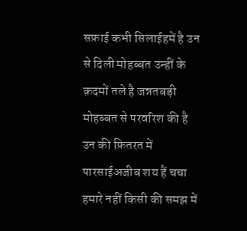सफ़ाई कभी सिलाईहमें है उन से दिली मोहब्बत उन्हीं के क़दमों तले है जन्नतबड़ी मोहब्बत से परवरिश की है उन की फ़ितरत में पारसाईअजीब शय हैं चचा हमारे नहीं किसी की समझ में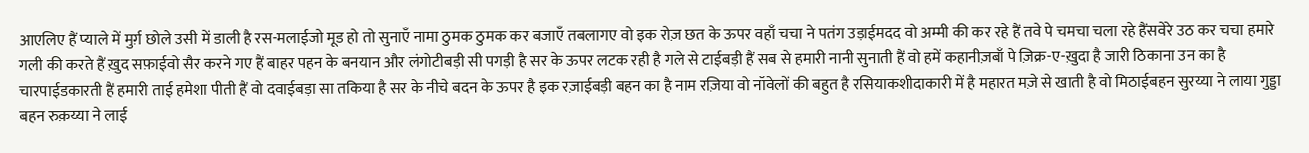आएलिए हैं प्याले में मुर्ग़ छोले उसी में डाली है रस-मलाईजो मूड हो तो सुनाएँ नामा ठुमक ठुमक कर बजाएँ तबलागए वो इक रोज़ छत के ऊपर वहाँ चचा ने पतंग उड़ाईमदद वो अम्मी की कर रहे हैं तवे पे चमचा चला रहे हैंसवेरे उठ कर चचा हमारे गली की करते हैं ख़ुद सफ़ाईवो सैर करने गए हैं बाहर पहन के बनयान और लंगोटीबड़ी सी पगड़ी है सर के ऊपर लटक रही है गले से टाईबड़ी हैं सब से हमारी नानी सुनाती हैं वो हमें कहानीज़बाँ पे ज़िक्र-ए-ख़ुदा है जारी ठिकाना उन का है चारपाईडकारती हैं हमारी ताई हमेशा पीती हैं वो दवाईबड़ा सा तकिया है सर के नीचे बदन के ऊपर है इक रज़ाईबड़ी बहन का है नाम रज़िया वो नॉवेलों की बहुत है रसियाकशीदाकारी में है महारत मज़े से खाती है वो मिठाईबहन सुरय्या ने लाया गुड्डा बहन रुक़य्या ने लाई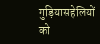गुड़ियासहेलियों को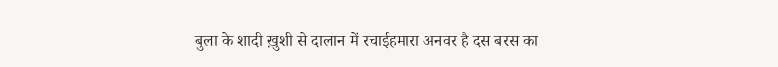बुला के शादी ख़ुशी से दालान में रचाईहमारा अनवर है दस बरस का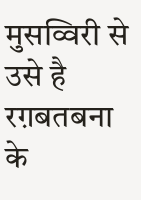मुसव्विरी से उसे है रग़बतबना के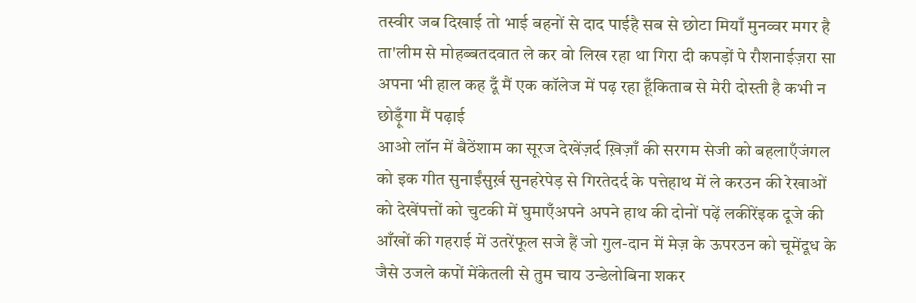तस्वीर जब दिखाई तो भाई बहनों से दाद पाईहै सब से छोटा मियाँ मुनव्वर मगर है ता'लीम से मोहब्बतदवात ले कर वो लिख रहा था गिरा दी कपड़ों पे रौशनाईज़रा सा अपना भी हाल कह दूँ मैं एक कॉलेज में पढ़ रहा हूँकिताब से मेरी दोस्ती है कभी न छोड़ूँगा मैं पढ़ाई
आओ लॉन में बैठेंशाम का सूरज देखेंज़र्द ख़िज़ाँ की सरगम सेजी को बहलाएँजंगल को इक गीत सुनाईंसुर्ख़ सुनहरेपेड़ से गिरतेदर्द के पत्तेहाथ में ले करउन की रेखाओं को देखेंपत्तों को चुटकी में घुमाएँअपने अपने हाथ की दोनों पढ़ें लकीरेंइक दूजे की आँखों की गहराई में उतरेंफूल सजे हैं जो गुल-दान में मेज़ के ऊपरउन को चूमेंदूध के जैसे उजले कपों मेंकेतली से तुम चाय उन्डेलोबिना शकर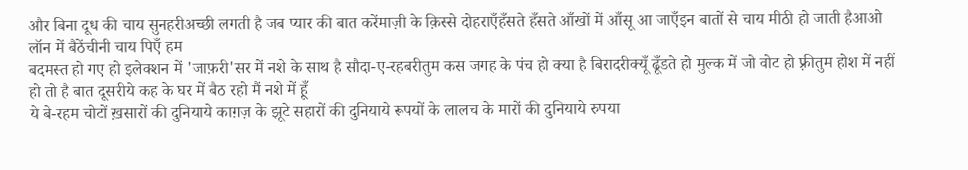और बिना दूध की चाय सुनहरीअच्छी लगती है जब प्यार की बात करेंमाज़ी के क़िस्से दोहराएँहँसते हँसते आँखों में आँसू आ जाएँइन बातों से चाय मीठी हो जाती हैआओ लॉन में बैठेंचीनी चाय पिएँ हम
बदमस्त हो गए हो इलेक्शन में 'जाफ़री'सर में नशे के साथ है सौदा-ए-रहबरीतुम कस जगह के पंच हो क्या है बिरादरीक्यूँ ढूँडते हो मुल्क में जो वोट हो फ़्रीतुम होश में नहीं हो तो है बात दूसरीये कह के घर में बैठ रहो मैं नशे में हूँ
ये बे-रहम चोटों ख़सारों की दुनियाये काग़ज़ के झूटे सहारों की दुनियाये रूपयों के लालच के मारों की दुनियाये रुपया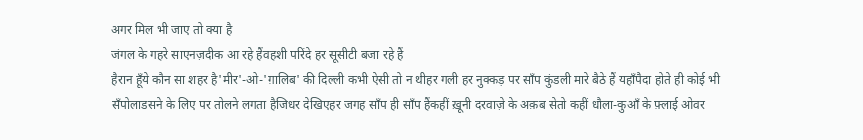अगर मिल भी जाए तो क्या है
जंगल के गहरे साएनज़दीक आ रहे हैंवहशी परिंदे हर सूसीटी बजा रहे हैं
हैरान हूँये कौन सा शहर है'मीर'-ओ-'ग़ालिब' की दिल्ली कभी ऐसी तो न थीहर गली हर नुक्कड़ पर साँप कुंडली मारे बैठे हैं यहाँपैदा होते ही कोई भी सँपोलाडसने के लिए पर तोलने लगता हैजिधर देखिएहर जगह साँप ही साँप हैंकहीं ख़ूनी दरवाज़े के अक़ब सेतो कहीं धौला-कुआँ के फ़्लाई ओवर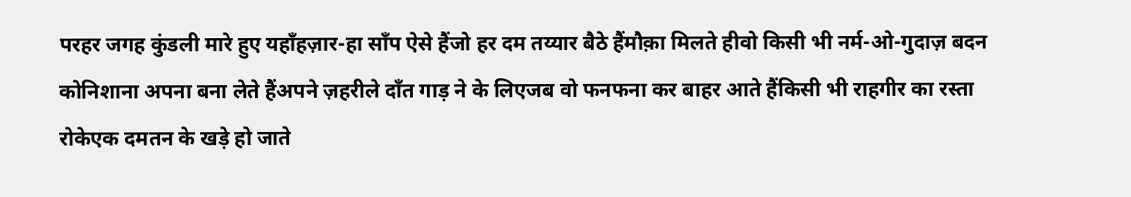परहर जगह कुंडली मारे हुए यहाँहज़ार-हा साँप ऐसे हैंजो हर दम तय्यार बैठे हैंमौक़ा मिलते हीवो किसी भी नर्म-ओ-गुदाज़ बदन कोनिशाना अपना बना लेते हैंअपने ज़हरीले दाँत गाड़ ने के लिएजब वो फनफना कर बाहर आते हैंकिसी भी राहगीर का रस्ता रोकेएक दमतन के खड़े हो जाते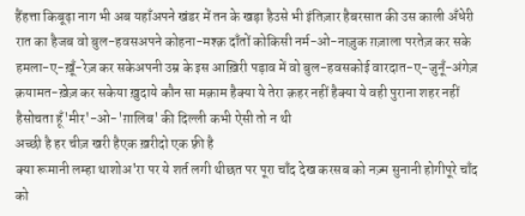हैंहत्ता किबूढ़ा नाग भी अब यहाँअपने खंडर में तन के खड़ा हैउसे भी इंतिज़ार हैबरसात की उस काली अँधेरी रात का हैजब वो बुल-हवसअपने कोहना-मश्क़ दाँतों कोकिसी नर्म-ओ-नाज़ुक ग़ज़ाला परतेज़ कर सके हमला-ए-ख़ूँ-रेज़ कर सकेअपनी उम्र के इस आख़िरी पड़ाव में वो बुल-हवसकोई वारदात-ए-जुनूँ-अंगेज़ क़यामत-ख़ेज़ कर सकेया ख़ुदाये कौन सा मक़ाम हैक्या ये तेरा क़हर नहीं हैक्या ये वही पुराना शहर नहीं हैसोचता हूँ'मीर'-ओ-'ग़ालिब' की दिल्ली कभी ऐसी तो न थी
अच्छी है हर चीज़ खरी हैएक ख़रीदो एक फ़्री है
क्या रूमानी लम्हा थाशोअ'रा पर ये शर्त लगी थीछत पर पूरा चाँद देख करसब को नज़्म सुनानी होगीपूरे चाँद को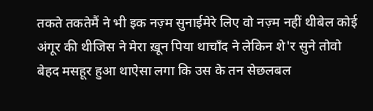तकते तकतेमैं ने भी इक नज़्म सुनाईमेरे लिए वो नज़्म नहीं थीबेल कोई अंगूर की थीजिस ने मेरा ख़ून पिया थाचाँद ने लेकिन शे'र सुने तोवो बेहद मसहूर हुआ थाऐसा लगा कि उस के तन सेछलबल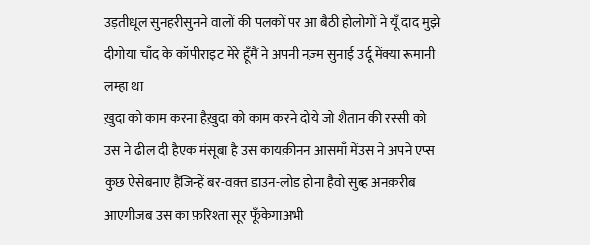उड़तीधूल सुनहरीसुनने वालों की पलकों पर आ बैठी होलोगों ने यूँ दाद मुझे दीगोया चाँद के कॉपीराइट मेरे हूँमैं ने अपनी नज़्म सुनाई उर्दू मेंक्या रूमानी लम्हा था
ख़ुदा को काम करना हैख़ुदा को काम करने दोये जो शैतान की रस्सी को उस ने ढील दी हैएक मंसूबा है उस कायक़ीनन आसमाँ मेंउस ने अपने एप्स कुछ ऐसेबनाए हैंजिन्हें बर-वक़्त डाउन-लोड होना हैवो सुब्ह अनक़रीब आएगीजब उस का फ़रिश्ता सूर फूँकेगाअभी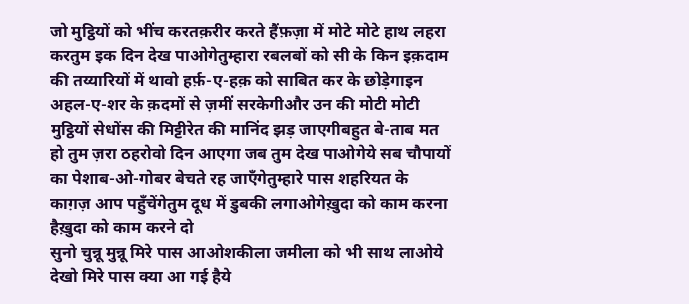जो मुट्ठियों को भींच करतक़रीर करते हैंफ़ज़ा में मोटे मोटे हाथ लहरा करतुम इक दिन देख पाओगेतुम्हारा रबलबों को सी के किन इक़दाम की तय्यारियों में थावो हर्फ़-ए-हक़ को साबित कर के छोड़ेगाइन अहल-ए-शर के क़दमों से ज़मीं सरकेगीऔर उन की मोटी मोटी मुट्ठियों सेधोंस की मिट्टीरेत की मानिंद झड़ जाएगीबहुत बे-ताब मत हो तुम ज़रा ठहरोवो दिन आएगा जब तुम देख पाओगेये सब चौपायों का पेशाब-ओ-गोबर बेचते रह जाएँगेतुम्हारे पास शहरियत के काग़ज़ आप पहुँचेंगेतुम दूध में डुबकी लगाओगेख़ुदा को काम करना हैख़ुदा को काम करने दो
सुनो चुन्नू मुन्नू मिरे पास आओशकीला जमीला को भी साथ लाओये देखो मिरे पास क्या आ गई हैये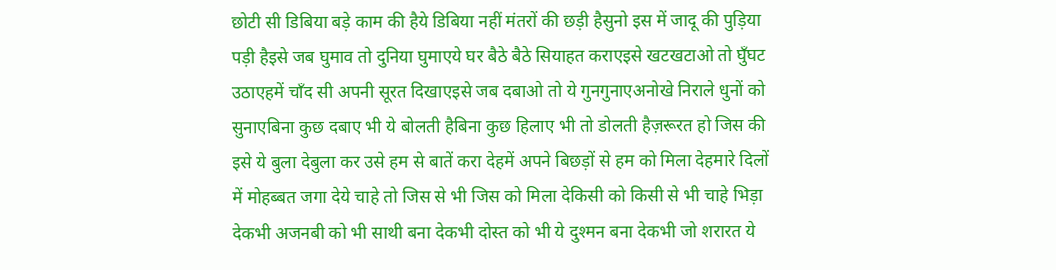छोटी सी डिबिया बड़े काम की हैये डिबिया नहीं मंतरों की छड़ी हैसुनो इस में जादू की पुड़िया पड़ी हैइसे जब घुमाव तो दुनिया घुमाएये घर बैठे बैठे सियाहत कराएइसे खटखटाओ तो घुँघट उठाएहमें चाँद सी अपनी सूरत दिखाएइसे जब दबाओ तो ये गुनगुनाएअनोखे निराले धुनों को सुनाएबिना कुछ दबाए भी ये बोलती हैबिना कुछ हिलाए भी तो डोलती हैज़रूरत हो जिस की इसे ये बुला देबुला कर उसे हम से बातें करा देहमें अपने बिछड़ों से हम को मिला देहमारे दिलों में मोहब्बत जगा देये चाहे तो जिस से भी जिस को मिला देकिसी को किसी से भी चाहे भिड़ा देकभी अजनबी को भी साथी बना देकभी दोस्त को भी ये दुश्मन बना देकभी जो शरारत ये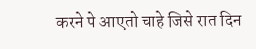करने पे आएतो चाहे जिसे रात दिन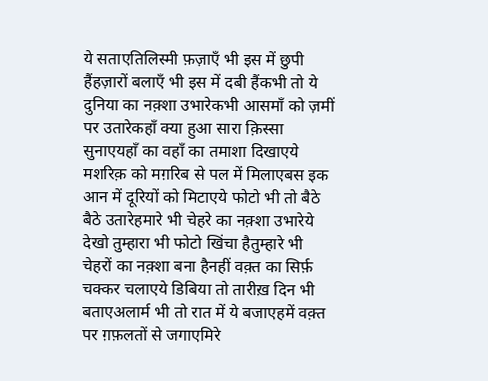ये सताएतिलिस्मी फ़ज़ाएँ भी इस में छुपी हैंहज़ारों बलाएँ भी इस में दबी हैंकभी तो ये दुनिया का नक़्शा उभारेकभी आसमाँ को ज़मीं पर उतारेकहाँ क्या हुआ सारा क़िस्सा सुनाएयहाँ का वहाँ का तमाशा दिखाएये मशरिक़ को मग़रिब से पल में मिलाएबस इक आन में दूरियों को मिटाएये फोटो भी तो बैठे बैठे उतारेहमारे भी चेहरे का नक़्शा उभारेये देखो तुम्हारा भी फोटो खिंचा हैतुम्हारे भी चेहरों का नक़्शा बना हैनहीं वक़्त का सिर्फ़ चक्कर चलाएये डिबिया तो तारीख़ दिन भी बताएअलार्म भी तो रात में ये बजाएहमें वक़्त पर ग़फ़लतों से जगाएमिरे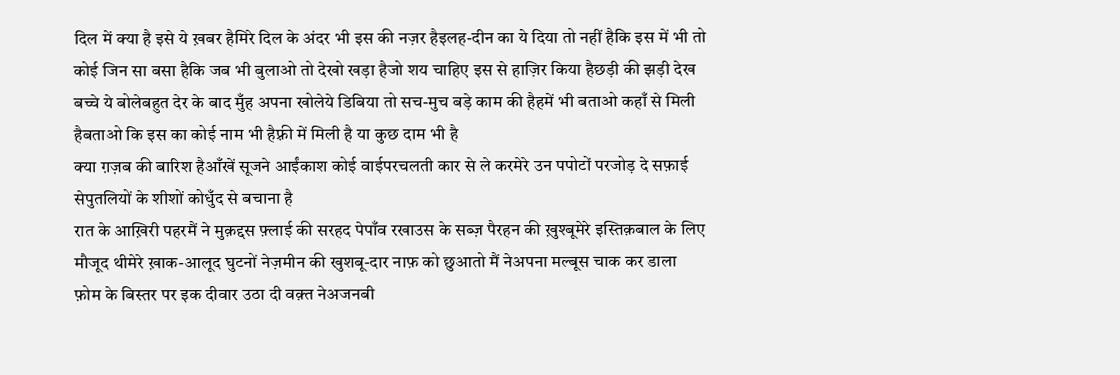दिल में क्या है इसे ये ख़बर हैमिरे दिल के अंदर भी इस की नज़र हैइलह-दीन का ये दिया तो नहीं हैकि इस में भी तो कोई जिन सा बसा हैकि जब भी बुलाओ तो देखो खड़ा हैजो शय चाहिए इस से हाज़िर किया हैछड़ी की झड़ी देख बच्चे ये बोलेबहुत देर के बाद मुँह अपना खोलेये डिबिया तो सच-मुच बड़े काम की हैहमें भी बताओ कहाँ से मिली हैबताओ कि इस का कोई नाम भी हैफ़्री में मिली है या कुछ दाम भी है
क्या ग़ज़ब की बारिश हैआँखें सूजने आईंकाश कोई वाईपरचलती कार से ले करमेरे उन पपोटों परजोड़ दे सफ़ाई सेपुतलियों के शीशों कोधुँद से बचाना है
रात के आख़िरी पहरमैं ने मुक़द्दस फ़्लाई की सरहद पेपाँव रखाउस के सब्ज़ पैरहन की ख़ुश्बूमेरे इस्तिक़बाल के लिए मौजूद थीमेरे ख़ाक-आलूद घुटनों नेज़मीन की खुशबू-दार नाफ़ को छुआतो मैं नेअपना मल्बूस चाक कर डाला
फ़ोम के बिस्तर पर इक दीवार उठा दी वक़्त नेअजनबी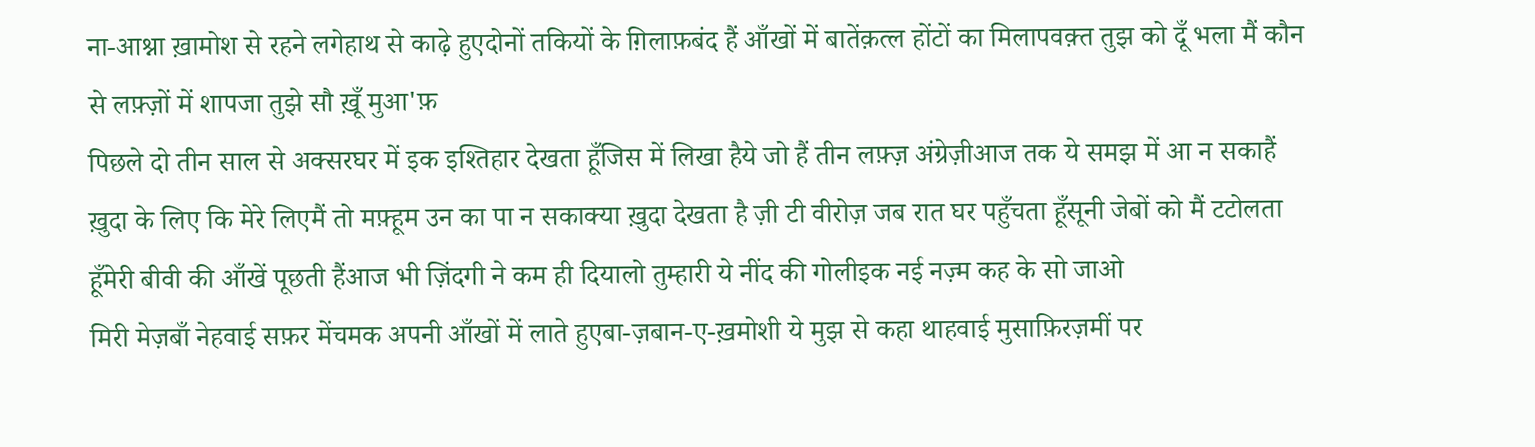ना-आश्ना ख़ामोश से रहने लगेहाथ से काढ़े हुएदोनों तकियों के ग़िलाफ़बंद हैं आँखों में बातेंक़त्ल होंटों का मिलापवक़्त तुझ को दूँ भला मैं कौन से लफ़्ज़ों में शापजा तुझे सौ ख़ूँ मुआ'फ़
पिछले दो तीन साल से अक्सरघर में इक इश्तिहार देखता हूँजिस में लिखा हैये जो हैं तीन लफ़्ज़ अंग्रेज़ीआज तक ये समझ में आ न सकाहैं ख़ुदा के लिए कि मेरे लिएमैं तो मफ़्हूम उन का पा न सकाक्या ख़ुदा देखता है ज़ी टी वीरोज़ जब रात घर पहुँचता हूँसूनी जेबों को मैं टटोलता हूँमेरी बीवी की आँखें पूछती हैंआज भी ज़िंदगी ने कम ही दियालो तुम्हारी ये नींद की गोलीइक नई नज़्म कह के सो जाओ
मिरी मेज़बाँ नेहवाई सफ़र मेंचमक अपनी आँखों में लाते हुएबा-ज़बान-ए-ख़मोशी ये मुझ से कहा थाहवाई मुसाफ़िरज़मीं पर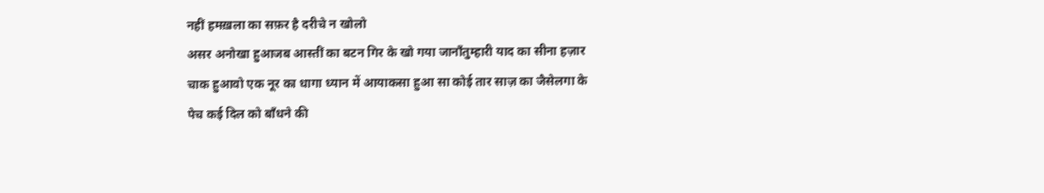नहीं हमख़ला का सफ़र है दरीचे न खोलो
असर अनोखा हुआजब आस्तीं का बटन गिर के खो गया जानाँतुम्हारी याद का सीना हज़ार चाक हुआवो एक नूर का धागा ध्यान में आयाकसा हुआ सा कोई तार साज़ का जैसेलगा के पेच कई दिल को बाँधने की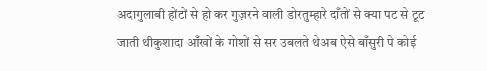अदागुलाबी होंटों से हो कर गुज़रने वाली डोरतुम्हारे दाँतों से क्या पट से टूट जाती थीकुशादा आँखों के गोशों से सर उबलते थेअब ऐसे बाँसुरी पे कोई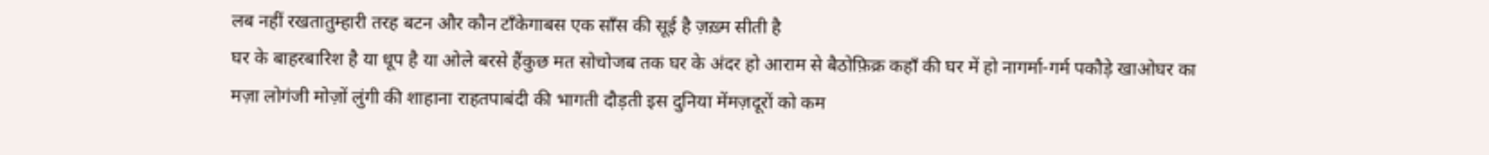लब नहीं रखतातुम्हारी तरह बटन और कौन टाँकेगाबस एक साँस की सूई है ज़ख़्म सीती है
घर के बाहरबारिश है या धूप है या ओले बरसे हैंकुछ मत सोचोजब तक घर के अंदर हो आराम से बैठोफ़िक्र कहाँ की घर में हो नागर्मा-गर्म पकौड़े खाओघर का मज़ा लोगंजी मोज़ों लुंगी की शाहाना राहतपाबंदी की भागती दौड़ती इस दुनिया मेंमज़दूरों को कम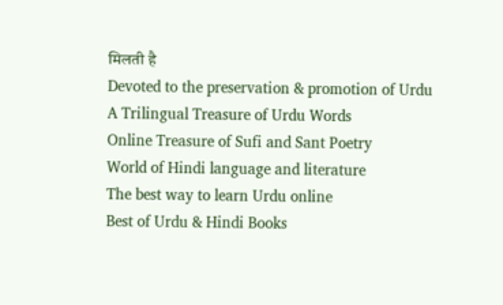मिलती है
Devoted to the preservation & promotion of Urdu
A Trilingual Treasure of Urdu Words
Online Treasure of Sufi and Sant Poetry
World of Hindi language and literature
The best way to learn Urdu online
Best of Urdu & Hindi Books